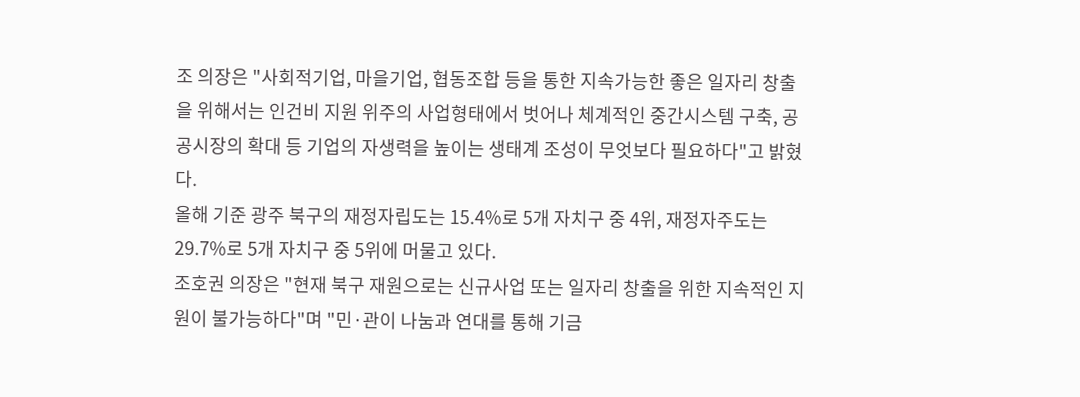조 의장은 "사회적기업, 마을기업, 협동조합 등을 통한 지속가능한 좋은 일자리 창출을 위해서는 인건비 지원 위주의 사업형태에서 벗어나 체계적인 중간시스템 구축, 공공시장의 확대 등 기업의 자생력을 높이는 생태계 조성이 무엇보다 필요하다"고 밝혔다.
올해 기준 광주 북구의 재정자립도는 15.4%로 5개 자치구 중 4위, 재정자주도는 29.7%로 5개 자치구 중 5위에 머물고 있다.
조호권 의장은 "현재 북구 재원으로는 신규사업 또는 일자리 창출을 위한 지속적인 지원이 불가능하다"며 "민·관이 나눔과 연대를 통해 기금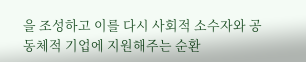을 조성하고 이를 다시 사회적 소수자와 공동체적 기업에 지원해주는 순환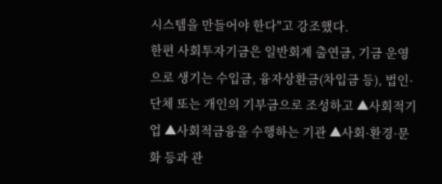시스템을 만들어야 한다"고 강조했다.
한편 사회투자기금은 일반회계 출연금, 기금 운영으로 생기는 수입금, 융자상환금(차입금 등), 법인·단체 또는 개인의 기부금으로 조성하고 ▲사회적기업 ▲사회적금융을 수행하는 기관 ▲사회·환경·문화 등과 관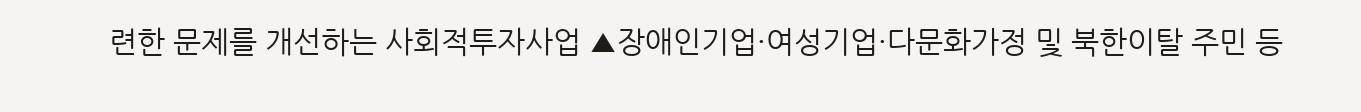련한 문제를 개선하는 사회적투자사업 ▲장애인기업·여성기업·다문화가정 및 북한이탈 주민 등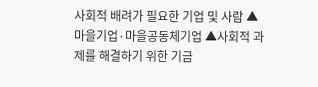사회적 배려가 필요한 기업 및 사람 ▲마을기업·마을공동체기업 ▲사회적 과제를 해결하기 위한 기금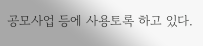공모사업 등에 사용토록 하고 있다.